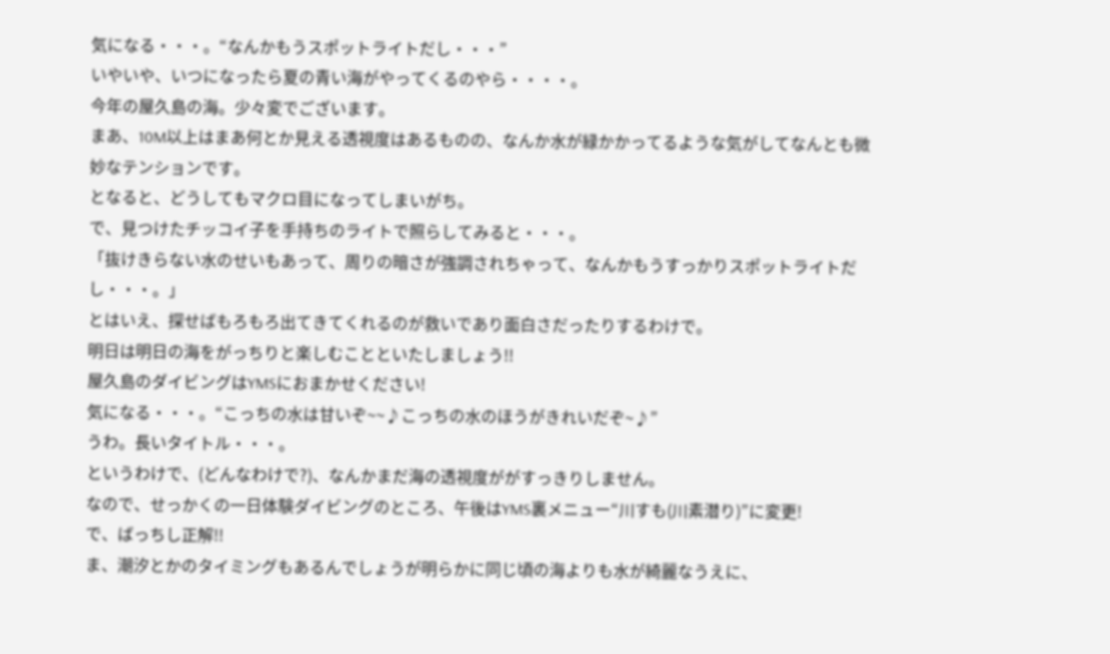気になる・・・。“なんかもうスポットライトだし・・・”
いやいや、いつになったら夏の青い海がやってくるのやら・・・・。
今年の屋久島の海。少々変でございます。
まあ、10M以上はまあ何とか見える透視度はあるものの、なんか水が緑かかってるような気がしてなんとも微妙なテンションです。
となると、どうしてもマクロ目になってしまいがち。
で、見つけたチッコイ子を手持ちのライトで照らしてみると・・・。
「抜けきらない水のせいもあって、周りの暗さが強調されちゃって、なんかもうすっかりスポットライトだし・・・。」
とはいえ、探せばもろもろ出てきてくれるのが救いであり面白さだったりするわけで。
明日は明日の海をがっちりと楽しむことといたしましょう!!
屋久島のダイビングはYMSにおまかせください!
気になる・・・。“こっちの水は甘いぞ~~♪こっちの水のほうがきれいだぞ~♪”
うわ。長いタイトル・・・。
というわけで、(どんなわけで?)、なんかまだ海の透視度ががすっきりしません。
なので、せっかくの一日体験ダイビングのところ、午後はYMS裏メニュー“川すも(川素潜り)”に変更!
で、ばっちし正解!!
ま、潮汐とかのタイミングもあるんでしょうが明らかに同じ頃の海よりも水が綺麗なうえに、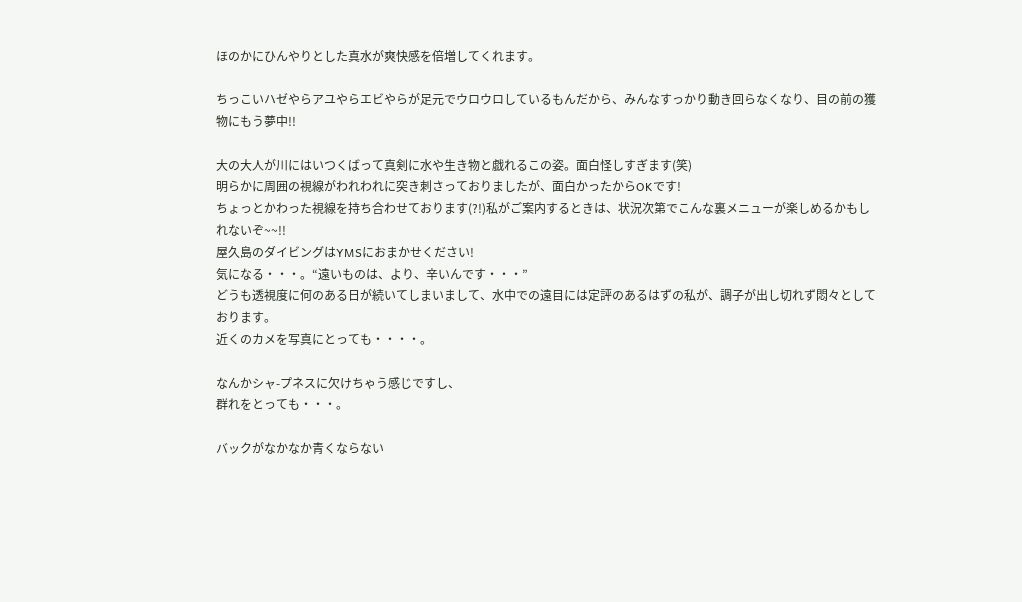ほのかにひんやりとした真水が爽快感を倍増してくれます。

ちっこいハゼやらアユやらエビやらが足元でウロウロしているもんだから、みんなすっかり動き回らなくなり、目の前の獲物にもう夢中!!

大の大人が川にはいつくばって真剣に水や生き物と戯れるこの姿。面白怪しすぎます(笑)
明らかに周囲の視線がわれわれに突き刺さっておりましたが、面白かったからOKです!
ちょっとかわった視線を持ち合わせております(?!)私がご案内するときは、状況次第でこんな裏メニューが楽しめるかもしれないぞ~~!!
屋久島のダイビングはYMSにおまかせください!
気になる・・・。“遠いものは、より、辛いんです・・・”
どうも透視度に何のある日が続いてしまいまして、水中での遠目には定評のあるはずの私が、調子が出し切れず悶々としております。
近くのカメを写真にとっても・・・・。

なんかシャ-プネスに欠けちゃう感じですし、
群れをとっても・・・。

バックがなかなか青くならない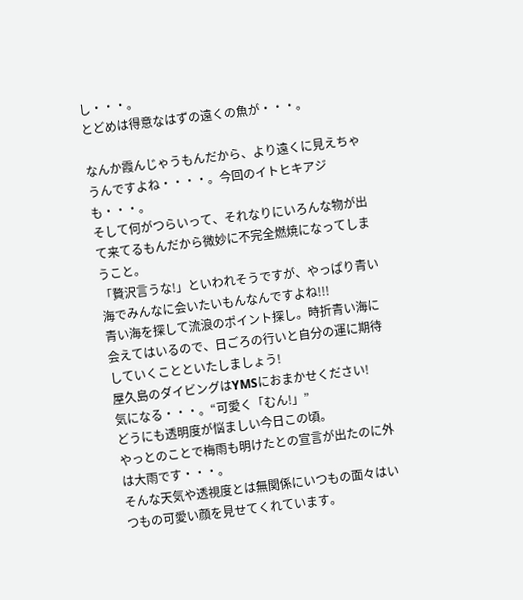し・・・。
とどめは得意なはずの遠くの魚が・・・。

なんか霞んじゃうもんだから、より遠くに見えちゃうんですよね・・・・。今回のイトヒキアジも・・・。
そして何がつらいって、それなりにいろんな物が出て来てるもんだから微妙に不完全燃焼になってしまうこと。
「贅沢言うな!」といわれそうですが、やっぱり青い海でみんなに会いたいもんなんですよね!!!
青い海を探して流浪のポイント探し。時折青い海に会えてはいるので、日ごろの行いと自分の運に期待していくことといたしましょう!
屋久島のダイビングはYMSにおまかせください!
気になる・・・。“可愛く「むん!」”
どうにも透明度が悩ましい今日この頃。
やっとのことで梅雨も明けたとの宣言が出たのに外は大雨です・・・。
そんな天気や透視度とは無関係にいつもの面々はいつもの可愛い顔を見せてくれています。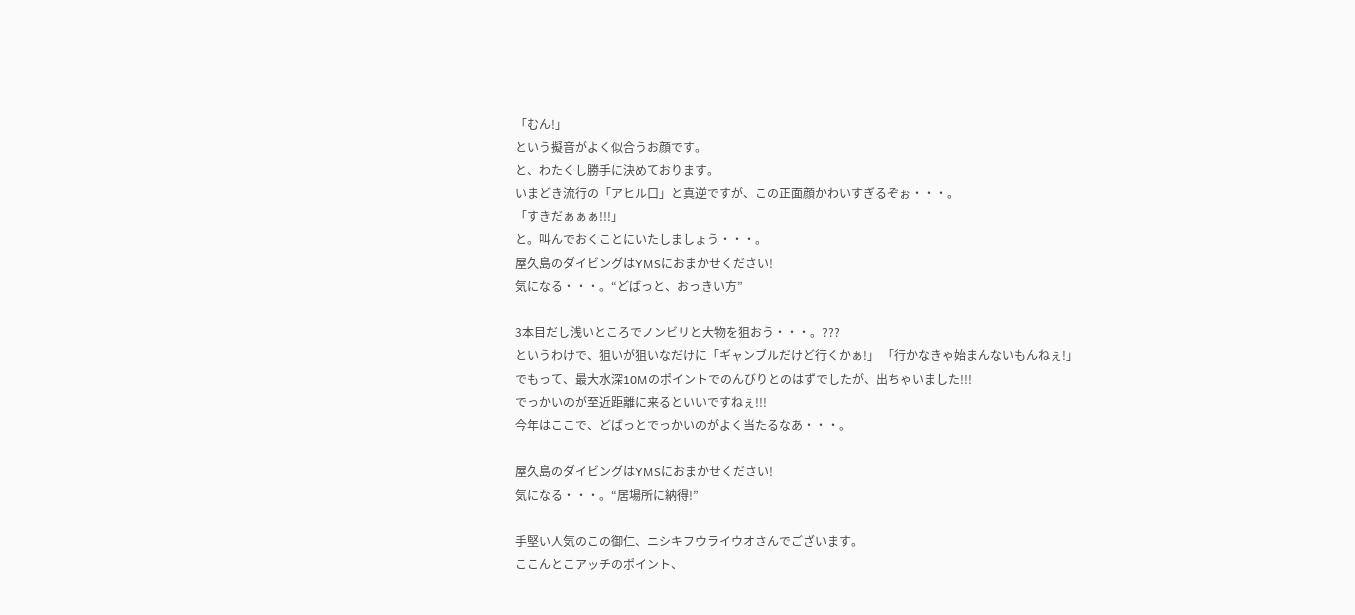「むん!」
という擬音がよく似合うお顔です。
と、わたくし勝手に決めております。
いまどき流行の「アヒル口」と真逆ですが、この正面顔かわいすぎるぞぉ・・・。
「すきだぁぁぁ!!!」
と。叫んでおくことにいたしましょう・・・。
屋久島のダイビングはYMSにおまかせください!
気になる・・・。“どばっと、おっきい方”

3本目だし浅いところでノンビリと大物を狙おう・・・。???
というわけで、狙いが狙いなだけに「ギャンブルだけど行くかぁ!」 「行かなきゃ始まんないもんねぇ!」
でもって、最大水深10Mのポイントでのんびりとのはずでしたが、出ちゃいました!!!
でっかいのが至近距離に来るといいですねぇ!!!
今年はここで、どばっとでっかいのがよく当たるなあ・・・。

屋久島のダイビングはYMSにおまかせください!
気になる・・・。“居場所に納得!”

手堅い人気のこの御仁、ニシキフウライウオさんでございます。
ここんとこアッチのポイント、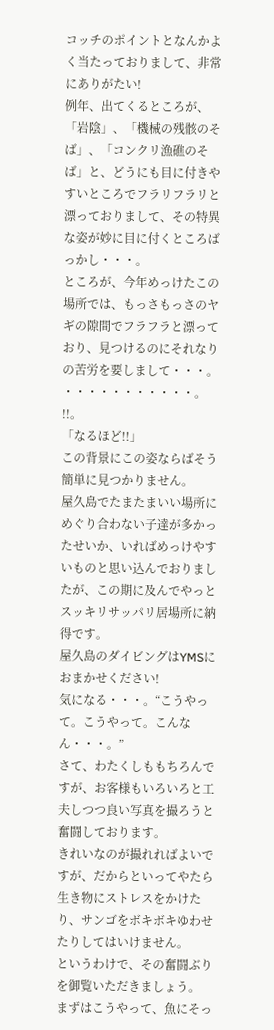コッチのポイントとなんかよく当たっておりまして、非常にありがたい!
例年、出てくるところが、「岩陰」、「機械の残骸のそば」、「コンクリ漁礁のそば」と、どうにも目に付きやすいところでフラリフラリと漂っておりまして、その特異な姿が妙に目に付くところばっかし・・・。
ところが、今年めっけたこの場所では、もっさもっさのヤギの隙間でフラフラと漂っており、見つけるのにそれなりの苦労を要しまして・・・。
・・・・・・・・・・・。
!!。
「なるほど!!」
この背景にこの姿ならばそう簡単に見つかりません。
屋久島でたまたまいい場所にめぐり合わない子達が多かったせいか、いればめっけやすいものと思い込んでおりましたが、この期に及んでやっとスッキリサッパリ居場所に納得です。
屋久島のダイビングはYMSにおまかせください!
気になる・・・。“こうやって。こうやって。こんなん・・・。”
さて、わたくしももちろんですが、お客様もいろいろと工夫しつつ良い写真を撮ろうと奮闘しております。
きれいなのが撮れればよいですが、だからといってやたら生き物にストレスをかけたり、サンゴをボキボキゆわせたりしてはいけません。
というわけで、その奮闘ぶりを御覧いただきましょう。
まずはこうやって、魚にそっ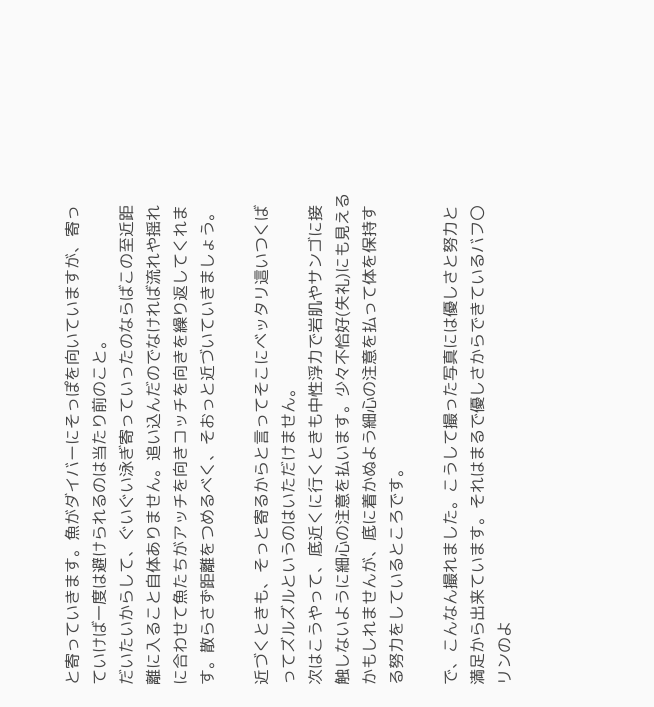と寄っていきます。魚がダイバーにそっぽを向いていますが、寄っていけば一度は避けられるのは当たり前のこと。
だいたいからして、ぐいぐい泳ぎ寄っていったのならばこの至近距離に入ること自体ありません。追い込んだのでなければ流れや揺れに合わせて魚たちがアッチを向きコッチを向きを繰り返してくれます。散らさず距離をつめるべく、そおっと近づいていきましょう。

近づくときも、そっと寄るからと言ってそこにベッタリ這いつくばってズルズルというのはいただけません。
次はこうやって、底近くに行くときも中性浮力で岩肌やサンゴに接触しないように細心の注意を払います。少々不恰好(失礼)にも見えるかもしれませんが、底に着かぬよう細心の注意を払って体を保持する努力をしているところです。

で、こんなん撮れました。こうして撮った写真には優しさと努力と満足から出来ています。それはまるで優しさからできているバフ〇リンのよ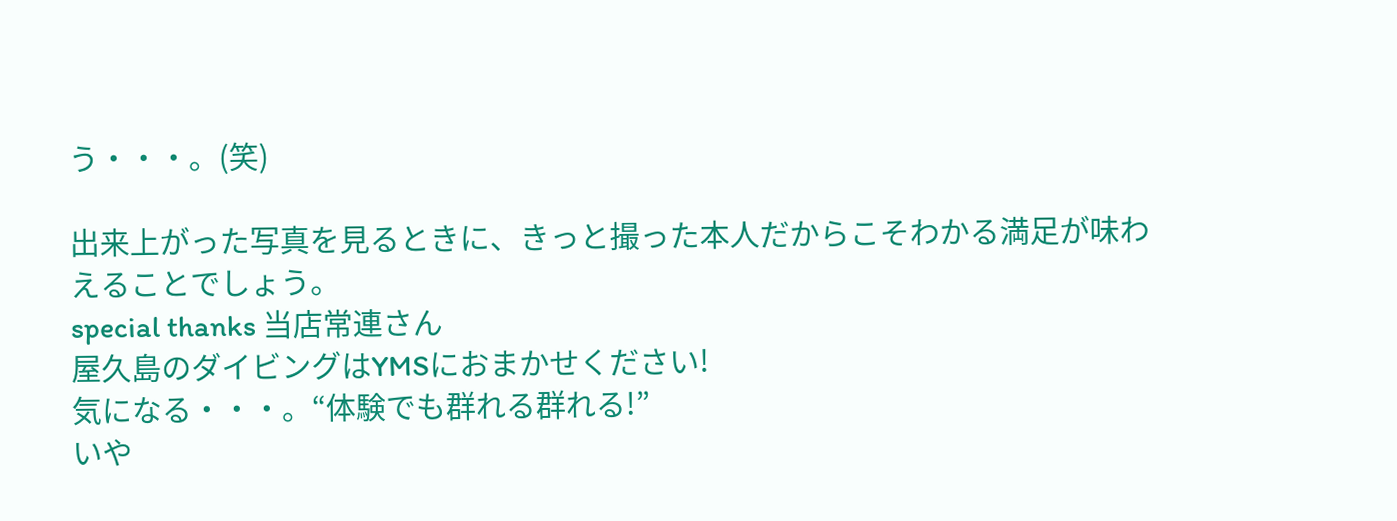う・・・。(笑)

出来上がった写真を見るときに、きっと撮った本人だからこそわかる満足が味わえることでしょう。
special thanks 当店常連さん
屋久島のダイビングはYMSにおまかせください!
気になる・・・。“体験でも群れる群れる!”
いや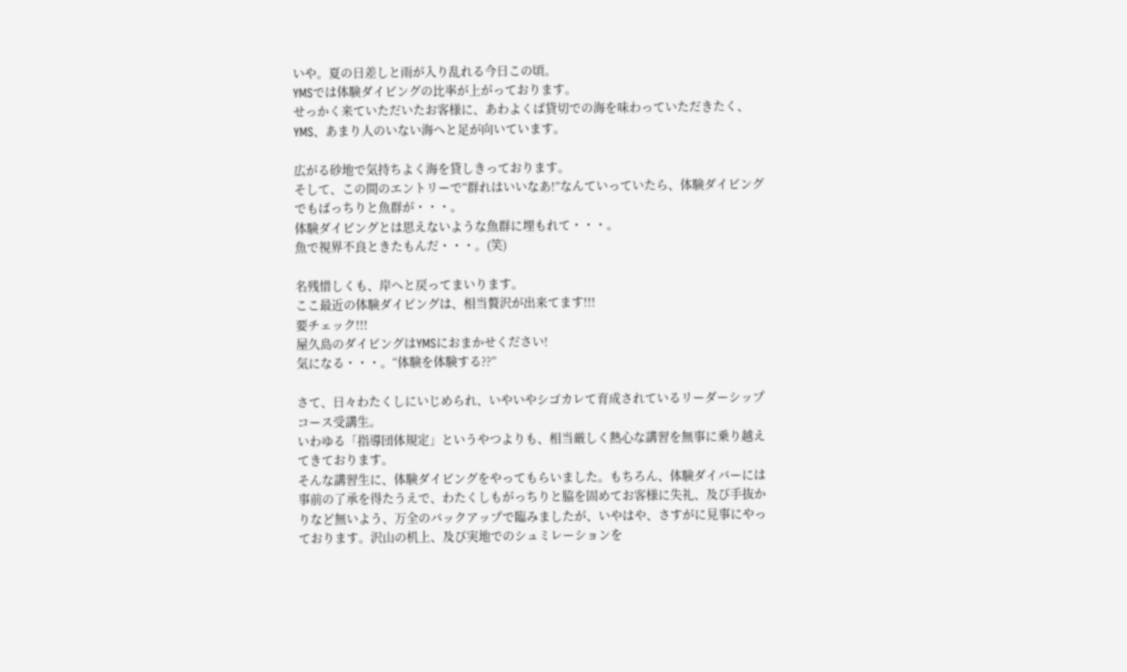いや。夏の日差しと雨が入り乱れる今日この頃。
YMSでは体験ダイビングの比率が上がっております。
せっかく来ていただいたお客様に、あわよくば貸切での海を味わっていただきたく、YMS、あまり人のいない海へと足が向いています。

広がる砂地で気持ちよく海を貸しきっております。
そして、この間のエントリーで“群れはいいなあ!”なんていっていたら、体験ダイビングでもばっちりと魚群が・・・。
体験ダイビングとは思えないような魚群に埋もれて・・・。
魚で視界不良ときたもんだ・・・。(笑)

名残惜しくも、岸へと戻ってまいります。
ここ最近の体験ダイビングは、相当贅沢が出来てます!!!
要チェック!!!
屋久島のダイビングはYMSにおまかせください!
気になる・・・。“体験を体験する??”

さて、日々わたくしにいじめられ、いやいやシゴカレて育成されているリーダーシップコース受講生。
いわゆる「指導団体規定」というやつよりも、相当厳しく熱心な講習を無事に乗り越えてきております。
そんな講習生に、体験ダイビングをやってもらいました。もちろん、体験ダイバーには事前の了承を得たうえで、わたくしもがっちりと脇を固めてお客様に失礼、及び手抜かりなど無いよう、万全のバックアップで臨みましたが、いやはや、さすがに見事にやっております。沢山の机上、及び実地でのシュミレーションを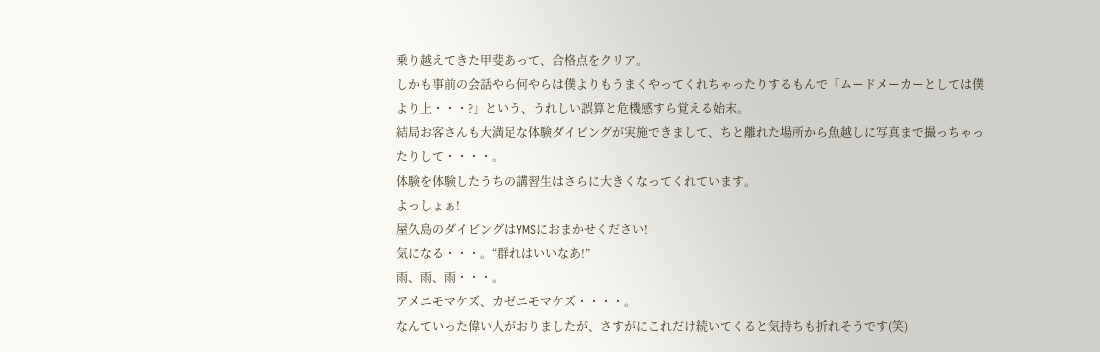乗り越えてきた甲斐あって、合格点をクリア。
しかも事前の会話やら何やらは僕よりもうまくやってくれちゃったりするもんで「ムードメーカーとしては僕より上・・・?」という、うれしい誤算と危機感すら覚える始末。
結局お客さんも大満足な体験ダイビングが実施できまして、ちと離れた場所から魚越しに写真まで撮っちゃったりして・・・・。
体験を体験したうちの講習生はさらに大きくなってくれています。
よっしょぁ!
屋久島のダイビングはYMSにおまかせください!
気になる・・・。“群れはいいなあ!”
雨、雨、雨・・・。
アメニモマケズ、カゼニモマケズ・・・・。
なんていった偉い人がおりましたが、さすがにこれだけ続いてくると気持ちも折れそうです(笑)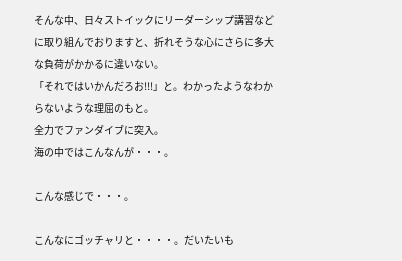そんな中、日々ストイックにリーダーシップ講習などに取り組んでおりますと、折れそうな心にさらに多大な負荷がかかるに違いない。
「それではいかんだろお!!!」と。わかったようなわからないような理屈のもと。
全力でファンダイブに突入。
海の中ではこんなんが・・・。

こんな感じで・・・。

こんなにゴッチャリと・・・・。だいたいも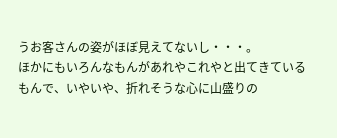うお客さんの姿がほぼ見えてないし・・・。
ほかにもいろんなもんがあれやこれやと出てきているもんで、いやいや、折れそうな心に山盛りの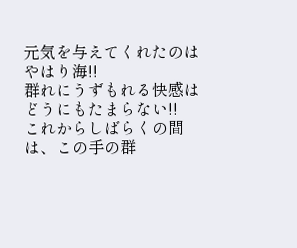元気を与えてくれたのはやはり海!!
群れにうずもれる快感はどうにもたまらない!!
これからしばらくの間は、この手の群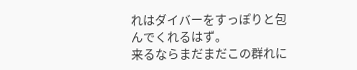れはダイバーをすっぽりと包んでくれるはず。
来るならまだまだこの群れに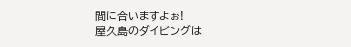間に合いますよぉ!
屋久島のダイビングは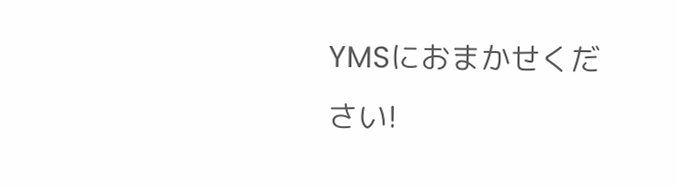YMSにおまかせください!